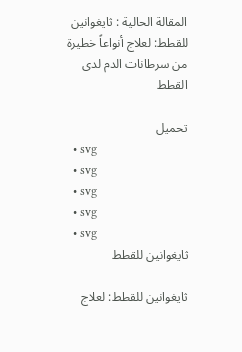المقالة الحالية : ثايغوانين للقطط: لعلاج أنواعاً خطيرة من سرطانات الدم لدى القطط

تحميل
  • svg
  • svg
  • svg
  • svg
  • svg
ثايغوانين للقطط

ثايغوانين للقطط: لعلاج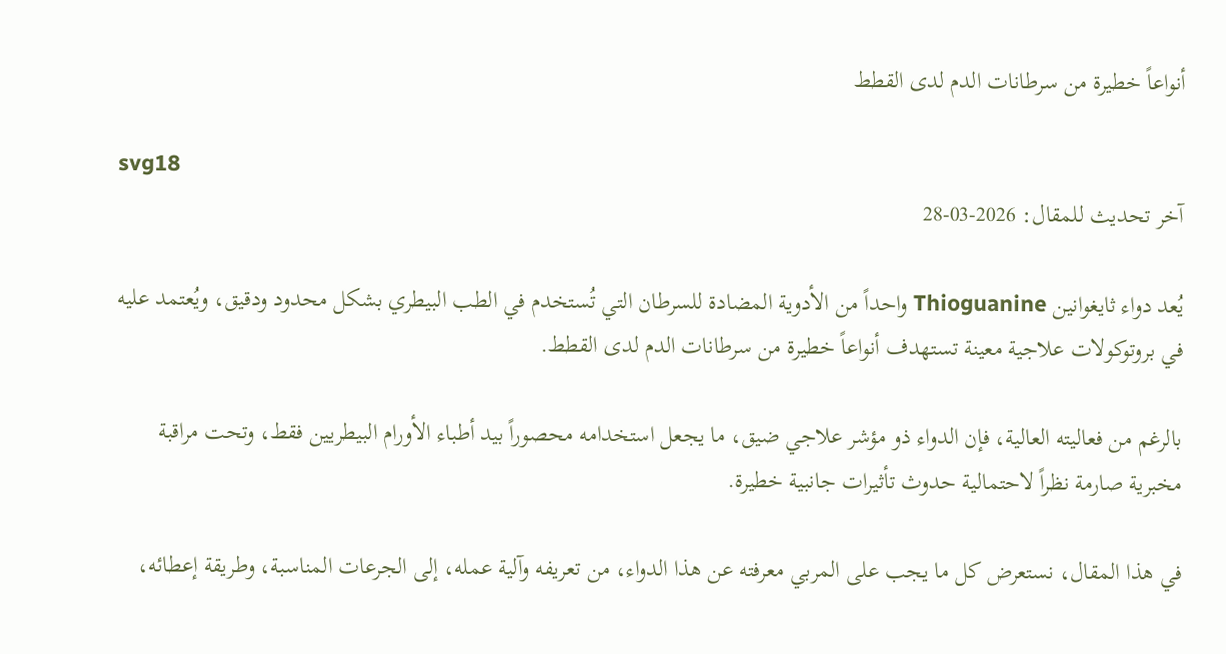أنواعاً خطيرة من سرطانات الدم لدى القطط

svg18
آخر تحديث للمقال: 2026-03-28

يُعد دواء ثايغوانين Thioguanine واحداً من الأدوية المضادة للسرطان التي تُستخدم في الطب البيطري بشكل محدود ودقيق، ويُعتمد عليه في بروتوكولات علاجية معينة تستهدف أنواعاً خطيرة من سرطانات الدم لدى القطط.

بالرغم من فعاليته العالية، فإن الدواء ذو مؤشر علاجي ضيق، ما يجعل استخدامه محصوراً بيد أطباء الأورام البيطريين فقط، وتحت مراقبة مخبرية صارمة نظراً لاحتمالية حدوث تأثيرات جانبية خطيرة.

في هذا المقال، نستعرض كل ما يجب على المربي معرفته عن هذا الدواء، من تعريفه وآلية عمله، إلى الجرعات المناسبة، وطريقة إعطائه،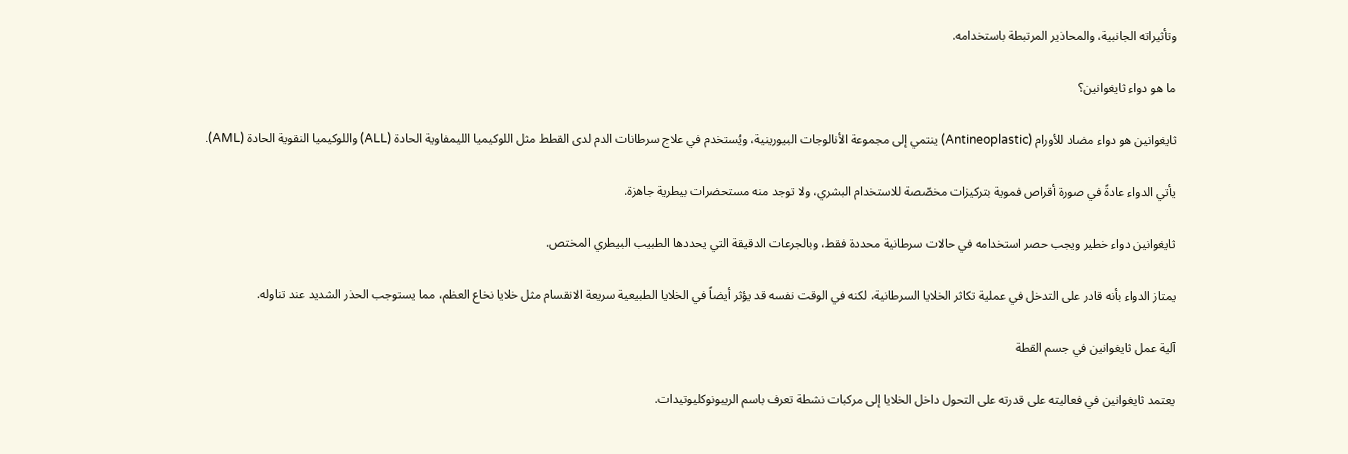وتأثيراته الجانبية، والمحاذير المرتبطة باستخدامه.

ما هو دواء ثايغوانين؟

ثايغوانين هو دواء مضاد للأورام (Antineoplastic) ينتمي إلى مجموعة الأنالوجات البيورينية، ويُستخدم في علاج سرطانات الدم لدى القطط مثل اللوكيميا الليمفاوية الحادة (ALL) واللوكيميا النقوية الحادة (AML).

يأتي الدواء عادةً في صورة أقراص فموية بتركيزات مخصّصة للاستخدام البشري، ولا توجد منه مستحضرات بيطرية جاهزة.

ثايغوانين دواء خطير ويجب حصر استخدامه في حالات سرطانية محددة فقط، وبالجرعات الدقيقة التي يحددها الطبيب البيطري المختص.

يمتاز الدواء بأنه قادر على التدخل في عملية تكاثر الخلايا السرطانية، لكنه في الوقت نفسه قد يؤثر أيضاً في الخلايا الطبيعية سريعة الانقسام مثل خلايا نخاع العظم، مما يستوجب الحذر الشديد عند تناوله.

آلية عمل ثايغوانين في جسم القطة

يعتمد ثايغوانين في فعاليته على قدرته على التحول داخل الخلايا إلى مركبات نشطة تعرف باسم الريبونوكليوتيدات.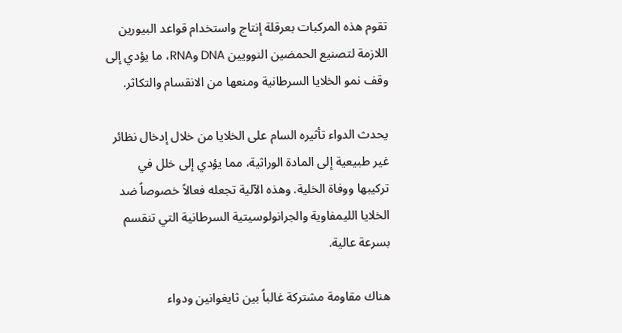تقوم هذه المركبات بعرقلة إنتاج واستخدام قواعد البيورين اللازمة لتصنيع الحمضين النوويين DNA وRNA، ما يؤدي إلى وقف نمو الخلايا السرطانية ومنعها من الانقسام والتكاثر.

يحدث الدواء تأثيره السام على الخلايا من خلال إدخال نظائر غير طبيعية إلى المادة الوراثية، مما يؤدي إلى خلل في تركيبها ووفاة الخلية. وهذه الآلية تجعله فعالاً خصوصاً ضد الخلايا الليمفاوية والجرانولوسيتية السرطانية التي تنقسم بسرعة عالية.

هناك مقاومة مشتركة غالباً بين ثايغوانين ودواء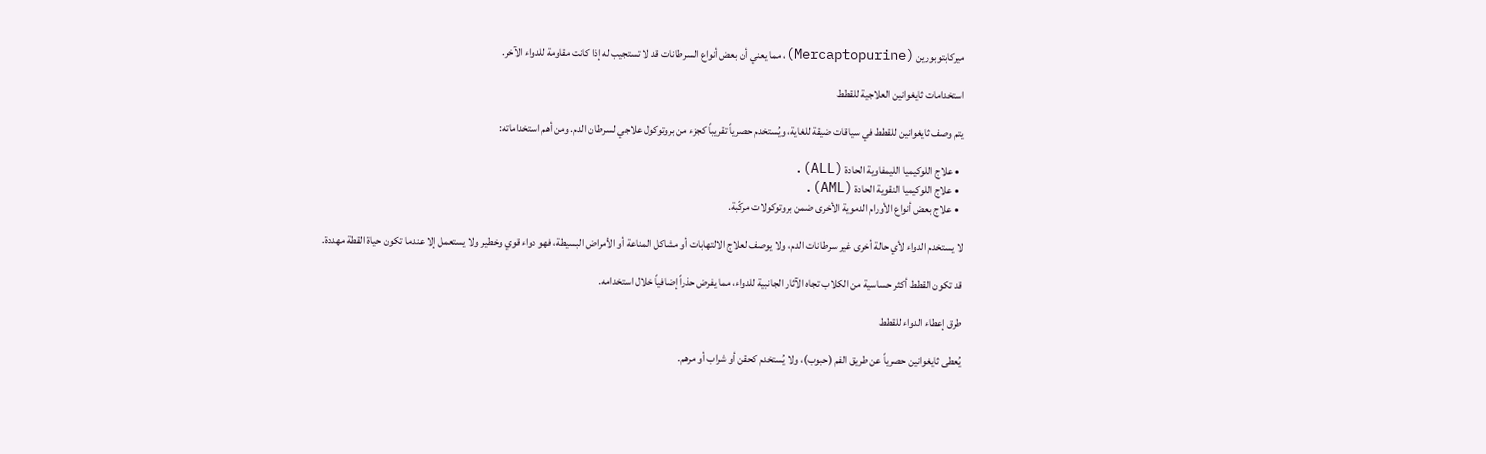ميركابتوبورين (Mercaptopurine)، مما يعني أن بعض أنواع السرطانات قد لا تستجيب له إذا كانت مقاومة للدواء الآخر.

استخدامات ثايغوانين العلاجية للقطط

يتم وصف ثايغوانين للقطط في سياقات ضيقة للغاية، ويُستخدم حصرياً تقريباً كجزء من بروتوكول علاجي لسرطان الدم. ومن أهم استخداماته:

  • علاج اللوكيميا الليمفاوية الحادة (ALL).
  • علاج اللوكيميا النقوية الحادة (AML).
  • علاج بعض أنواع الأورام الدموية الأخرى ضمن بروتوكولات مركّبة.

لا يستخدم الدواء لأي حالة أخرى غير سرطانات الدم، ولا يوصف لعلاج الالتهابات أو مشاكل المناعة أو الأمراض البسيطة، فهو دواء قوي وخطير ولا يستعمل إلا عندما تكون حياة القطة مهددة.

قد تكون القطط أكثر حساسية من الكلاب تجاه الآثار الجانبية للدواء، مما يفرض حذراً إضافياً خلال استخدامه.

طرق إعطاء الدواء للقطط

يُعطى ثايغوانين حصرياً عن طريق الفم (حبوب)، ولا يُستخدم كحقن أو شراب أو مرهم.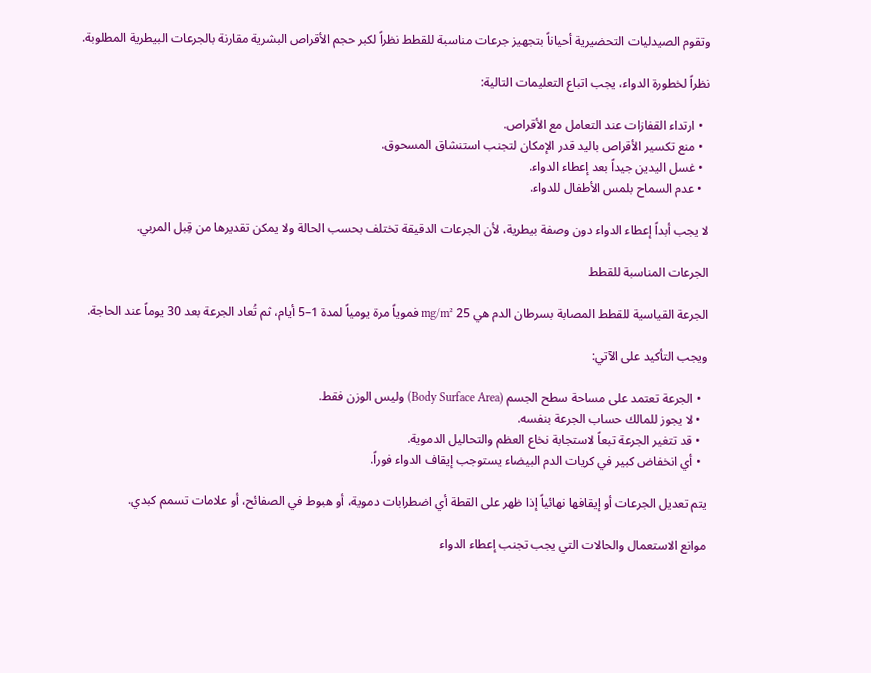وتقوم الصيدليات التحضيرية أحياناً بتجهيز جرعات مناسبة للقطط نظراً لكبر حجم الأقراص البشرية مقارنة بالجرعات البيطرية المطلوبة.

نظراً لخطورة الدواء، يجب اتباع التعليمات التالية:

  • ارتداء القفازات عند التعامل مع الأقراص.
  • منع تكسير الأقراص باليد قدر الإمكان لتجنب استنشاق المسحوق.
  • غسل اليدين جيداً بعد إعطاء الدواء.
  • عدم السماح بلمس الأطفال للدواء.

لا يجب أبداً إعطاء الدواء دون وصفة بيطرية، لأن الجرعات الدقيقة تختلف بحسب الحالة ولا يمكن تقديرها من قِبل المربي.

الجرعات المناسبة للقطط

الجرعة القياسية للقطط المصابة بسرطان الدم هي 25 mg/m² فموياً مرة يومياً لمدة 1–5 أيام، ثم تُعاد الجرعة بعد 30 يوماً عند الحاجة.

ويجب التأكيد على الآتي:

  • الجرعة تعتمد على مساحة سطح الجسم (Body Surface Area) وليس الوزن فقط.
  • لا يجوز للمالك حساب الجرعة بنفسه.
  • قد تتغير الجرعة تبعاً لاستجابة نخاع العظم والتحاليل الدموية.
  • أي انخفاض كبير في كريات الدم البيضاء يستوجب إيقاف الدواء فوراً.

يتم تعديل الجرعات أو إيقافها نهائياً إذا ظهر على القطة أي اضطرابات دموية، أو هبوط في الصفائح، أو علامات تسمم كبدي.

موانع الاستعمال والحالات التي يجب تجنب إعطاء الدواء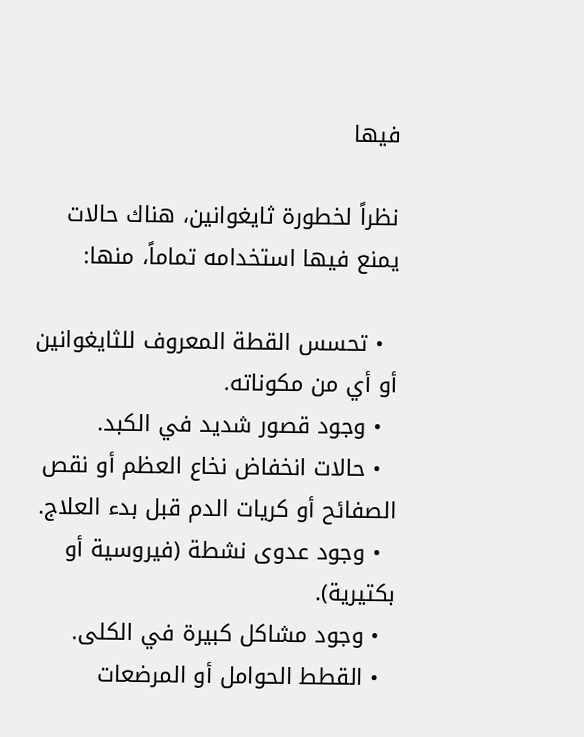فيها

نظراً لخطورة ثايغوانين، هناك حالات يمنع فيها استخدامه تماماً، منها:

  • تحسس القطة المعروف للثايغوانين أو أي من مكوناته.
  • وجود قصور شديد في الكبد.
  • حالات انخفاض نخاع العظم أو نقص الصفائح أو كريات الدم قبل بدء العلاج.
  • وجود عدوى نشطة (فيروسية أو بكتيرية).
  • وجود مشاكل كبيرة في الكلى.
  • القطط الحوامل أو المرضعات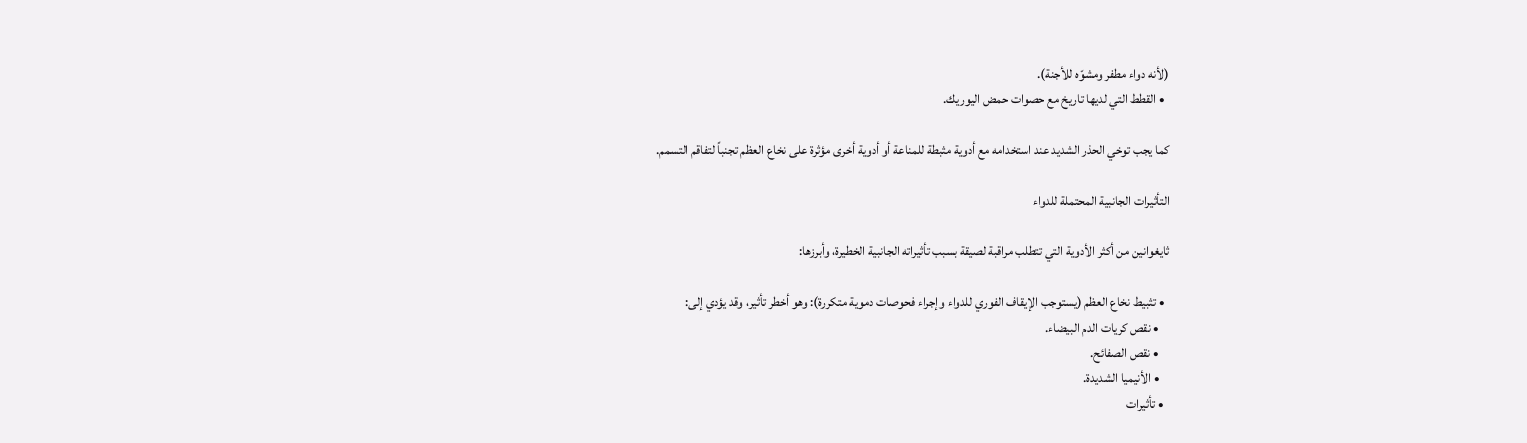(لأنه دواء مطفر ومشوّه للأجنة).
  • القطط التي لديها تاريخ مع حصوات حمض اليوريك.

كما يجب توخي الحذر الشديد عند استخدامه مع أدوية مثبطة للمناعة أو أدوية أخرى مؤثرة على نخاع العظم تجنباً لتفاقم التسمم.

التأثيرات الجانبية المحتملة للدواء

ثايغوانين من أكثر الأدوية التي تتطلب مراقبة لصيقة بسبب تأثيراته الجانبية الخطيرة، وأبرزها:

  • تثبيط نخاع العظم (يستوجب الإيقاف الفوري للدواء وإجراء فحوصات دموية متكررة): وهو أخطر تأثير، وقد يؤدي إلى:
    • نقص كريات الدم البيضاء.
    • نقص الصفائح.
    • الأنيميا الشديدة.
  • تأثيرات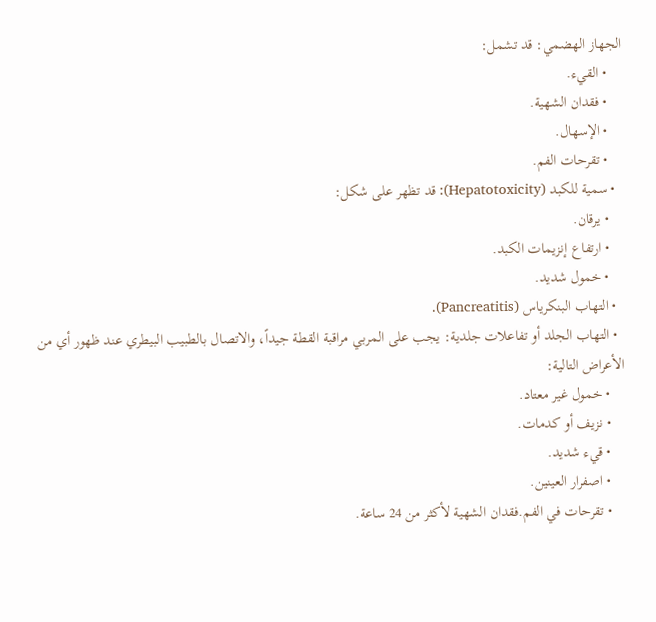الجهاز الهضمي: قد تشمل:
    • القيء.
    • فقدان الشهية.
    • الإسهال.
    • تقرحات الفم.
  • سمية للكبد (Hepatotoxicity): قد تظهر على شكل:
    • يرقان.
    • ارتفاع إنزيمات الكبد.
    • خمول شديد.
  • التهاب البنكرياس (Pancreatitis).
  • التهاب الجلد أو تفاعلات جلدية: يجب على المربي مراقبة القطة جيداً، والاتصال بالطبيب البيطري عند ظهور أي من الأعراض التالية:
    • خمول غير معتاد.
    • نزيف أو كدمات.
    • قيء شديد.
    • اصفرار العينين.
    • تقرحات في الفم.فقدان الشهية لأكثر من 24 ساعة.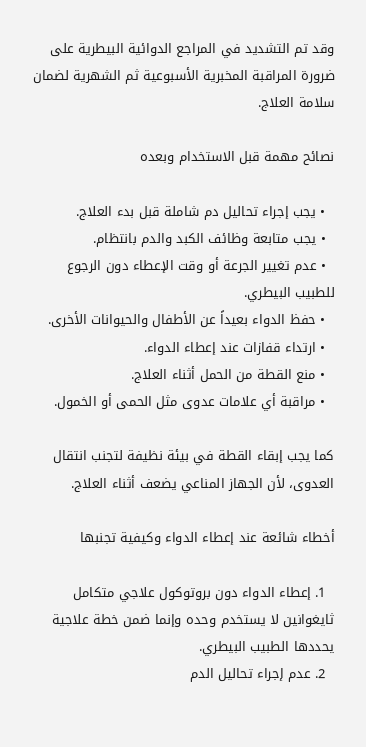وقد تم التشديد في المراجع الدوائية البيطرية على ضرورة المراقبة المخبرية الأسبوعية ثم الشهرية لضمان سلامة العلاج.

نصائح مهمة قبل الاستخدام وبعده

  • يجب إجراء تحاليل دم شاملة قبل بدء العلاج.
  • يجب متابعة وظائف الكبد والدم بانتظام.
  • عدم تغيير الجرعة أو وقت الإعطاء دون الرجوع للطبيب البيطري.
  • حفظ الدواء بعيداً عن الأطفال والحيوانات الأخرى.
  • ارتداء قفازات عند إعطاء الدواء.
  • منع القطة من الحمل أثناء العلاج.
  • مراقبة أي علامات عدوى مثل الحمى أو الخمول.

كما يجب إبقاء القطة في بيئة نظيفة لتجنب انتقال العدوى، لأن الجهاز المناعي يضعف أثناء العلاج.

أخطاء شائعة عند إعطاء الدواء وكيفية تجنبها

  1. إعطاء الدواء دون بروتوكول علاجي متكامل ثايغوانين لا يستخدم وحده وإنما ضمن خطة علاجية يحددها الطبيب البيطري.
  2. عدم إجراء تحاليل الدم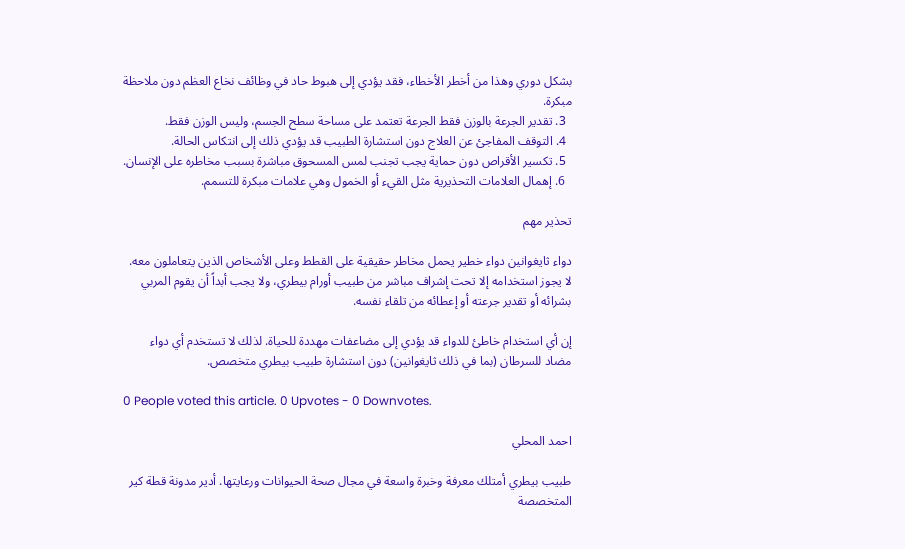بشكل دوري وهذا من أخطر الأخطاء، فقد يؤدي إلى هبوط حاد في وظائف نخاع العظم دون ملاحظة مبكرة.
  3. تقدير الجرعة بالوزن فقط الجرعة تعتمد على مساحة سطح الجسم، وليس الوزن فقط.
  4. التوقف المفاجئ عن العلاج دون استشارة الطبيب قد يؤدي ذلك إلى انتكاس الحالة.
  5. تكسير الأقراص دون حماية يجب تجنب لمس المسحوق مباشرة بسبب مخاطره على الإنسان.
  6. إهمال العلامات التحذيرية مثل القيء أو الخمول وهي علامات مبكرة للتسمم.

تحذير مهم

دواء ثايغوانين دواء خطير يحمل مخاطر حقيقية على القطط وعلى الأشخاص الذين يتعاملون معه. لا يجوز استخدامه إلا تحت إشراف مباشر من طبيب أورام بيطري، ولا يجب أبداً أن يقوم المربي بشرائه أو تقدير جرعته أو إعطائه من تلقاء نفسه.

إن أي استخدام خاطئ للدواء قد يؤدي إلى مضاعفات مهددة للحياة. لذلك لا تستخدم أي دواء مضاد للسرطان (بما في ذلك ثايغوانين) دون استشارة طبيب بيطري متخصص.

0 People voted this article. 0 Upvotes - 0 Downvotes.

احمد المحلي

طبيب بيطري أمتلك معرفة وخبرة واسعة في مجال صحة الحيوانات ورعايتها. أدير مدونة قطة كير المتخصصة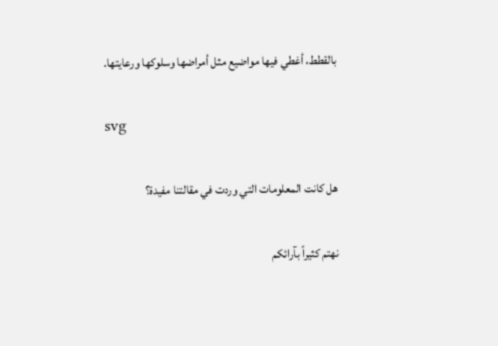بالقطط، أغطي فيها مواضيع مثل أمراضها وسلوكها ورعايتها.

svg

هل كانت المعلومات التي وردت في مقالتنا مفيدة؟

نهتم كثيراً بآرائكم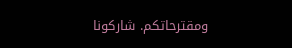ومقترحاتكم. شاركونا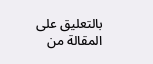بالتعليق على المقالة من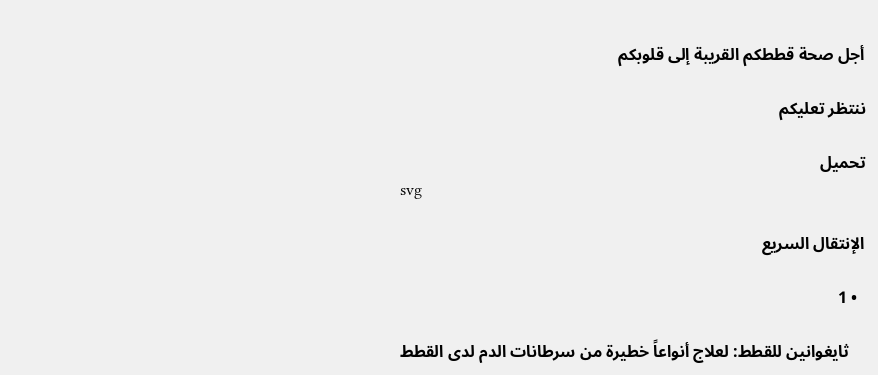أجل صحة قططكم القريبة إلى قلوبكم

ننتظر تعليكم

تحميل
svg

الإنتقال السريع

  • 1

    ثايغوانين للقطط: لعلاج أنواعاً خطيرة من سرطانات الدم لدى القطط